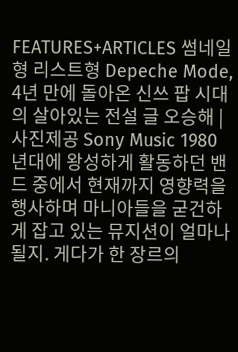FEATURES+ARTICLES 썸네일형 리스트형 Depeche Mode, 4년 만에 돌아온 신쓰 팝 시대의 살아있는 전설 글 오승해 | 사진제공 Sony Music 1980년대에 왕성하게 활동하던 밴드 중에서 현재까지 영향력을 행사하며 마니아들을 굳건하게 잡고 있는 뮤지션이 얼마나 될지. 게다가 한 장르의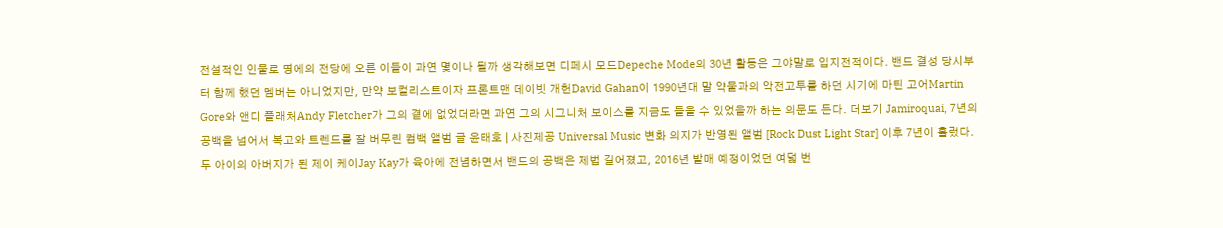전설적인 인물로 명에의 전당에 오른 이들이 과연 몇이나 될까 생각해보면 디페시 모드Depeche Mode의 30년 활동은 그야말로 입지전적이다. 밴드 결성 당시부터 함께 했던 멤버는 아니었지만, 만약 보컬리스트이자 프론트맨 데이빗 개헌David Gahan이 1990년대 말 약물과의 악전고투를 하던 시기에 마틴 고어Martin Gore와 앤디 플래처Andy Fletcher가 그의 곁에 없었더라면 과연 그의 시그니처 보이스를 지금도 들을 수 있었을까 하는 의문도 든다. 더보기 Jamiroquai, 7년의 공백을 넘어서 복고와 트렌드를 잘 버무린 컴백 앨범 글 윤태호 | 사진제공 Universal Music 변화 의지가 반영된 앨범 [Rock Dust Light Star] 이후 7년이 흘렀다. 두 아이의 아버지가 된 제이 케이Jay Kay가 육아에 전념하면서 밴드의 공백은 제법 길어졌고, 2016년 발매 예정이었던 여덟 번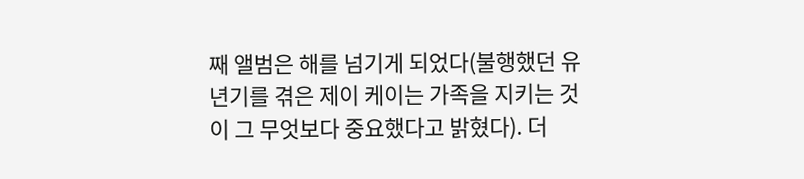째 앨범은 해를 넘기게 되었다(불행했던 유년기를 겪은 제이 케이는 가족을 지키는 것이 그 무엇보다 중요했다고 밝혔다). 더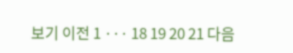보기 이전 1 ··· 18 19 20 21 다음